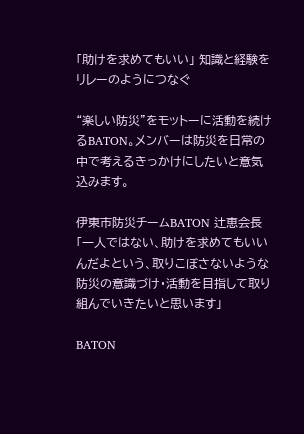「助けを求めてもいい」 知識と経験をリレーのようにつなぐ

“楽しい防災”をモットーに活動を続けるBATON。メンバーは防災を日常の中で考えるきっかけにしたいと意気込みます。

伊東市防災チームBATON 辻恵会長
「一人ではない、助けを求めてもいいんだよという、取りこぼさないような防災の意識づけ・活動を目指して取り組んでいきたいと思います」

BATON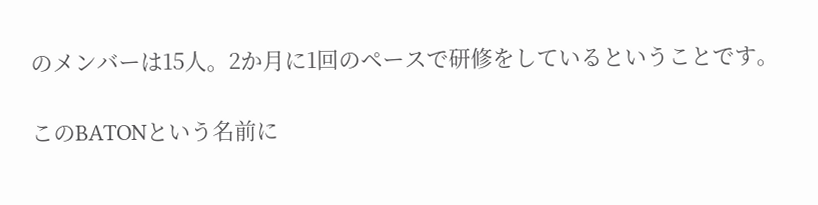のメンバーは15人。2か月に1回のペースで研修をしているということです。

このBATONという名前に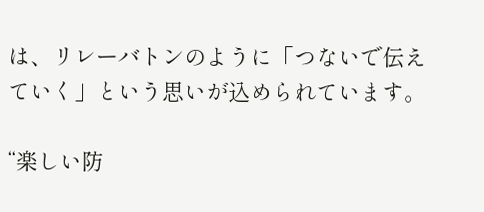は、リレーバトンのように「つないで伝えていく」という思いが込められています。

“楽しい防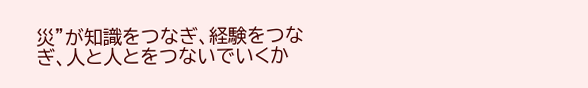災”が知識をつなぎ、経験をつなぎ、人と人とをつないでいくか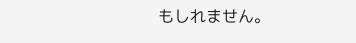もしれません。